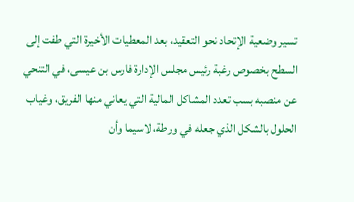تسير وضعية الإتحاد نحو التعقيد، بعد المعطيات الأخيرة التي طفت إلى السطح بخصوص رغبة رئيس مجلس الإدارة فارس بن عيسى، في التنحي عن منصبه بسب تعدد المشاكل المالية التي يعاني منها الفريق، وغياب الحلول بالشكل الذي جعله في ورطة، لاسيما وأن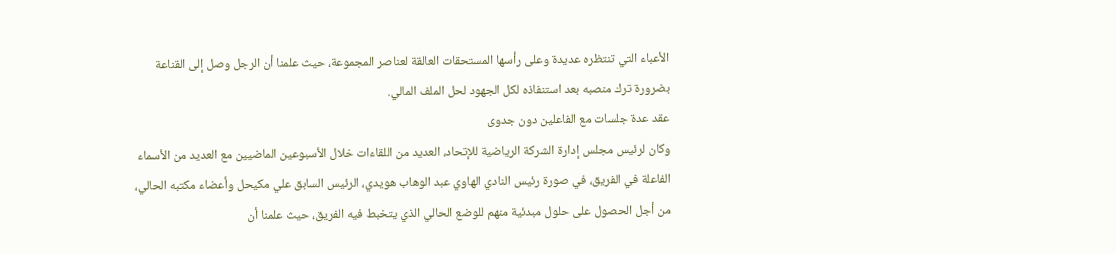الأعباء التي تنتظره عديدة وعلى رأسها المستحقات العالقة لعناصر المجموعة، حيث علمنا أن الرجل وصل إلى القناعة بضرورة ترك منصبه بعد استنفاذه لكل الجهود لحل الملف المالي.
عقد عدة جلسات مع الفاعلين دون جدوى
وكان لرئيس مجلس إدارة الشركة الرياضية للإتحاد، العديد من اللقاءات خلال الأسبوعين الماضيين مع العديد من الأسماء الفاعلة في الفريق، في صورة رئيس النادي الهاوي عبد الوهاب هويدي، الرئيس السابق علي مكيحل وأعضاء مكتبه الحالي، من أجل الحصول على حلول مبدئية منهم للوضع الحالي الذي يتخبط فيه الفريق، حيث علمنا أن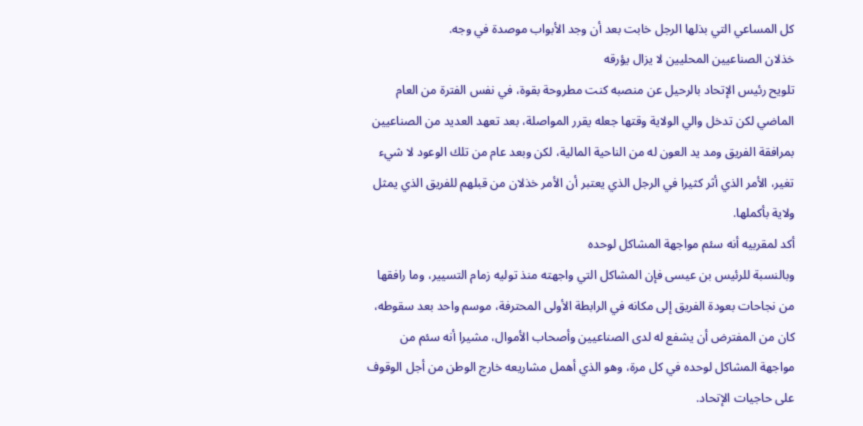كل المساعي التي بذلها الرجل خابت بعد أن وجد الأبواب موصدة في وجه.
خذلان الصناعيين المحليين لا يزال يؤرقه
تلويح رئيس الإتحاد بالرحيل عن منصبه كنت مطروحة بقوة، في نفس الفترة من العام الماضي لكن تدخل والي الولاية وقتها جعله يقرر المواصلة، بعد تعهد العديد من الصناعيين بمرافقة الفريق ومد يد العون له من الناحية المالية، لكن وبعد عام من تلك الوعود لا شيء تغير، الأمر الذي أثر كثيرا في الرجل الذي يعتبر أن الأمر خذلان من قبلهم للفريق الذي يمثل ولاية بأكملها.
أكد لمقربيه أنه سئم مواجهة المشاكل لوحده
وبالنسبة للرئيس بن عيسى فإن المشاكل التي واجهته منذ توليه زمام التسيير، وما رافقها من نجاحات بعودة الفريق إلى مكانه في الرابطة الأولى المحترفة، موسم واحد بعد سقوطه، كان من المفترض أن يشفع له لدى الصناعيين وأصحاب الأموال، مشيرا أنه سئم من مواجهة المشاكل لوحده في كل مرة، وهو الذي أهمل مشاريعه خارج الوطن من أجل الوقوف على حاجيات الإتحاد.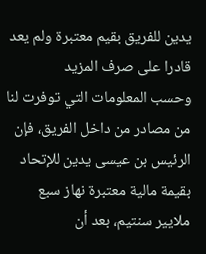يدين للفريق بقيم معتبرة ولم يعد قادرا على صرف المزيد
وحسب المعلومات التي توفرت لنا من مصادر من داخل الفريق، فإن الرئيس بن عيسى يدين للإتحاد بقيمة مالية معتبرة نهاز سبع ملايير سنتيم، بعد أن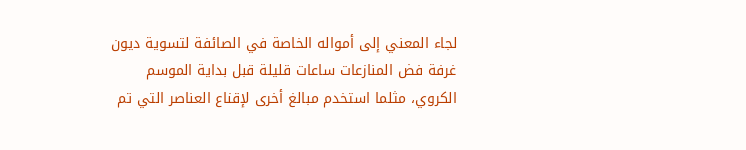لجاء المعني إلى أمواله الخاصة في الصائفة لتسوية ديون غرفة فض المنازعات ساعات قليلة قبل بداية الموسم الكروي، مثلما استخدم مبالغ أخرى لإقناع العناصر التي تم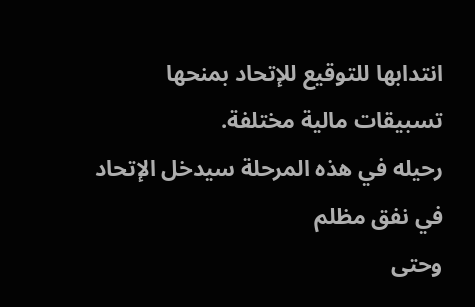انتدابها للتوقيع للإتحاد بمنحها تسبيقات مالية مختلفة.
رحيله في هذه المرحلة سيدخل الإتحاد في نفق مظلم
وحتى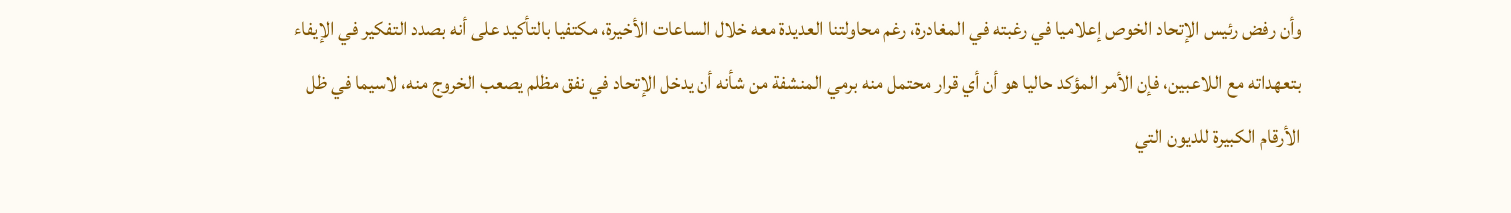وأن رفض رئيس الإتحاد الخوص إعلاميا في رغبته في المغادرة، رغم محاولتنا العديدة معه خلال الساعات الأخيرة، مكتفيا بالتأكيد على أنه بصدد التفكير في الإيفاء بتعهداته مع اللاعبين، فإن الأمر المؤكد حاليا هو أن أي قرار محتمل منه برمي المنشفة من شأنه أن يدخل الإتحاد في نفق مظلم يصعب الخروج منه، لاسيما في ظل الأرقام الكبيرة للديون التي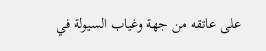على عاتقه من جهة وغياب السيولة في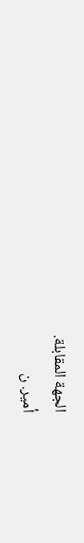الجهة المقابلة.
أمير. ن